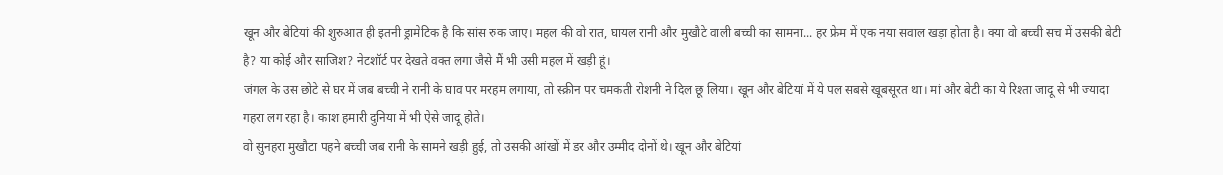खून और बेटियां की शुरुआत ही इतनी ड्रामेटिक है कि सांस रुक जाए। महल की वो रात, घायल रानी और मुखौटे वाली बच्ची का सामना... हर फ्रेम में एक नया सवाल खड़ा होता है। क्या वो बच्ची सच में उसकी बेटी है? या कोई और साजिश? नेटशॉर्ट पर देखते वक्त लगा जैसे मैं भी उसी महल में खड़ी हूं।
जंगल के उस छोटे से घर में जब बच्ची ने रानी के घाव पर मरहम लगाया, तो स्क्रीन पर चमकती रोशनी ने दिल छू लिया। खून और बेटियां में ये पल सबसे खूबसूरत था। मां और बेटी का ये रिश्ता जादू से भी ज्यादा गहरा लग रहा है। काश हमारी दुनिया में भी ऐसे जादू होते।
वो सुनहरा मुखौटा पहने बच्ची जब रानी के सामने खड़ी हुई, तो उसकी आंखों में डर और उम्मीद दोनों थे। खून और बेटियां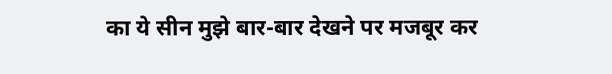का ये सीन मुझे बार-बार देखने पर मजबूर कर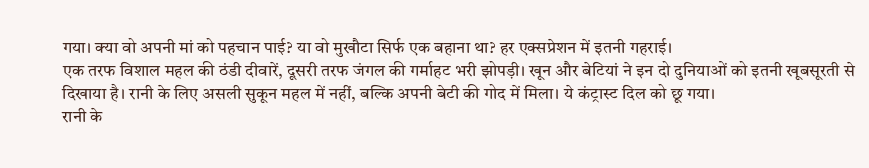गया। क्या वो अपनी मां को पहचान पाई? या वो मुखौटा सिर्फ एक बहाना था? हर एक्सप्रेशन में इतनी गहराई।
एक तरफ विशाल महल की ठंडी दीवारें, दूसरी तरफ जंगल की गर्माहट भरी झोपड़ी। खून और बेटियां ने इन दो दुनियाओं को इतनी खूबसूरती से दिखाया है। रानी के लिए असली सुकून महल में नहीं, बल्कि अपनी बेटी की गोद में मिला। ये कंट्रास्ट दिल को छू गया।
रानी के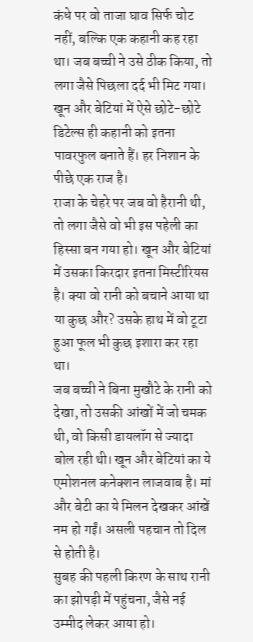कंधे पर वो ताजा घाव सिर्फ चोट नहीं, बल्कि एक कहानी कह रहा था। जब बच्ची ने उसे ठीक किया, तो लगा जैसे पिछला दर्द भी मिट गया। खून और बेटियां में ऐसे छोटे-छोटे डिटेल्स ही कहानी को इतना पावरफुल बनाते हैं। हर निशान के पीछे एक राज है।
राजा के चेहरे पर जब वो हैरानी थी, तो लगा जैसे वो भी इस पहेली का हिस्सा बन गया हो। खून और बेटियां में उसका किरदार इतना मिस्टीरियस है। क्या वो रानी को बचाने आया था या कुछ और? उसके हाथ में वो टूटा हुआ फूल भी कुछ इशारा कर रहा था।
जब बच्ची ने बिना मुखौटे के रानी को देखा, तो उसकी आंखों में जो चमक थी, वो किसी डायलॉग से ज्यादा बोल रही थी। खून और बेटियां का ये एमोशनल कनेक्शन लाजवाब है। मां और बेटी का ये मिलन देखकर आंखें नम हो गईं। असली पहचान तो दिल से होती है।
सुबह की पहली किरण के साथ रानी का झोपड़ी में पहुंचना, जैसे नई उम्मीद लेकर आया हो।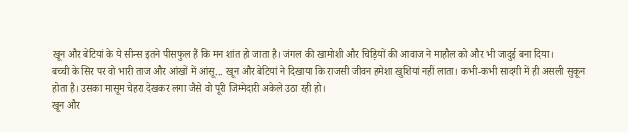खून और बेटियां के ये सीन्स इतने पीसफुल हैं कि मन शांत हो जाता है। जंगल की खामोशी और चिड़ियों की आवाज ने माहौल को और भी जादुई बना दिया।
बच्ची के सिर पर वो भारी ताज और आंखों में आंसू... खून और बेटियां ने दिखाया कि राजसी जीवन हमेशा खुशियां नहीं लाता। कभी-कभी सादगी में ही असली सुकून होता है। उसका मासूम चेहरा देखकर लगा जैसे वो पूरी जिम्मेदारी अकेले उठा रही हो।
खून और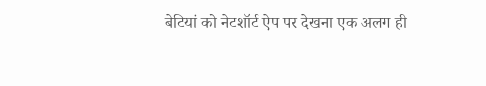बेटियां को नेटशॉर्ट ऐप पर देखना एक अलग ही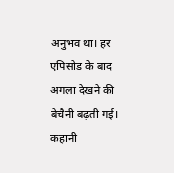अनुभव था। हर एपिसोड के बाद अगला देखने की बेचैनी बढ़ती गई। कहानी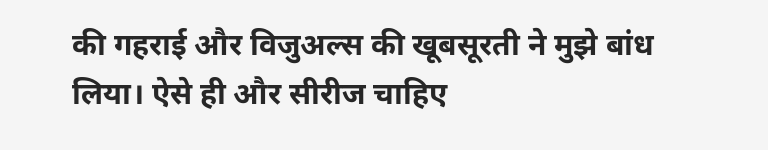की गहराई और विजुअल्स की खूबसूरती ने मुझे बांध लिया। ऐसे ही और सीरीज चाहिए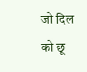जो दिल को छू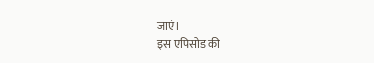जाएं।
इस एपिसोड की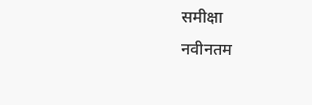समीक्षा
नवीनतम